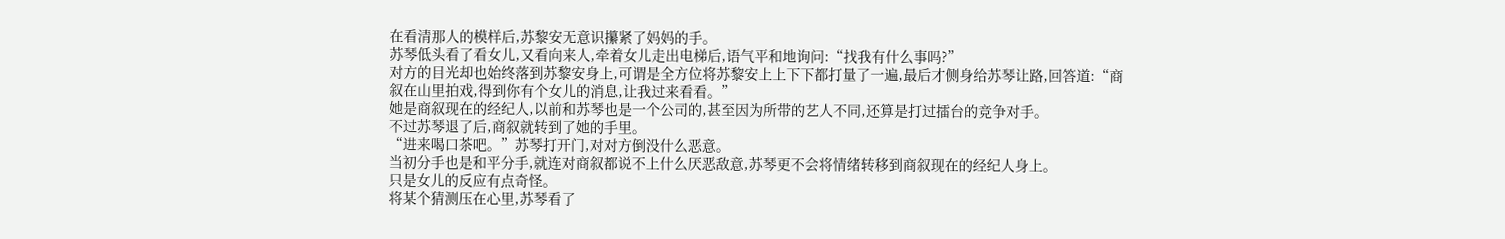在看清那人的模样后,苏黎安无意识攥紧了妈妈的手。
苏琴低头看了看女儿,又看向来人,牵着女儿走出电梯后,语气平和地询问:“找我有什么事吗?”
对方的目光却也始终落到苏黎安身上,可谓是全方位将苏黎安上上下下都打量了一遍,最后才侧身给苏琴让路,回答道:“商叙在山里拍戏,得到你有个女儿的消息,让我过来看看。”
她是商叙现在的经纪人,以前和苏琴也是一个公司的,甚至因为所带的艺人不同,还算是打过擂台的竞争对手。
不过苏琴退了后,商叙就转到了她的手里。
“进来喝口茶吧。”苏琴打开门,对对方倒没什么恶意。
当初分手也是和平分手,就连对商叙都说不上什么厌恶敌意,苏琴更不会将情绪转移到商叙现在的经纪人身上。
只是女儿的反应有点奇怪。
将某个猜测压在心里,苏琴看了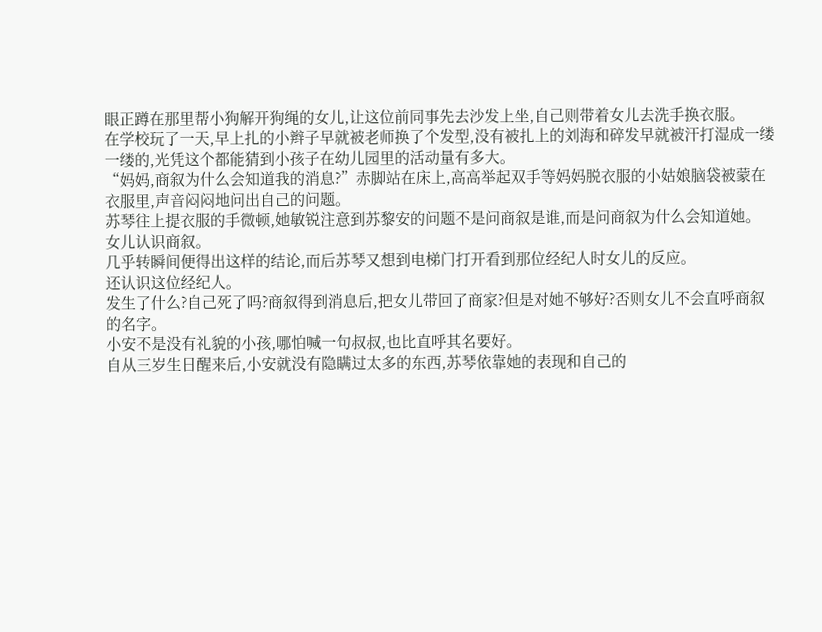眼正蹲在那里帮小狗解开狗绳的女儿,让这位前同事先去沙发上坐,自己则带着女儿去洗手换衣服。
在学校玩了一天,早上扎的小辫子早就被老师换了个发型,没有被扎上的刘海和碎发早就被汗打湿成一缕一缕的,光凭这个都能猜到小孩子在幼儿园里的活动量有多大。
“妈妈,商叙为什么会知道我的消息?”赤脚站在床上,高高举起双手等妈妈脱衣服的小姑娘脑袋被蒙在衣服里,声音闷闷地问出自己的问题。
苏琴往上提衣服的手微顿,她敏锐注意到苏黎安的问题不是问商叙是谁,而是问商叙为什么会知道她。
女儿认识商叙。
几乎转瞬间便得出这样的结论,而后苏琴又想到电梯门打开看到那位经纪人时女儿的反应。
还认识这位经纪人。
发生了什么?自己死了吗?商叙得到消息后,把女儿带回了商家?但是对她不够好?否则女儿不会直呼商叙的名字。
小安不是没有礼貌的小孩,哪怕喊一句叔叔,也比直呼其名要好。
自从三岁生日醒来后,小安就没有隐瞒过太多的东西,苏琴依靠她的表现和自己的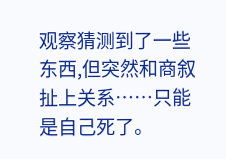观察猜测到了一些东西,但突然和商叙扯上关系……只能是自己死了。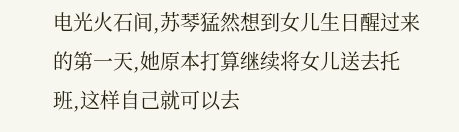电光火石间,苏琴猛然想到女儿生日醒过来的第一天,她原本打算继续将女儿送去托班,这样自己就可以去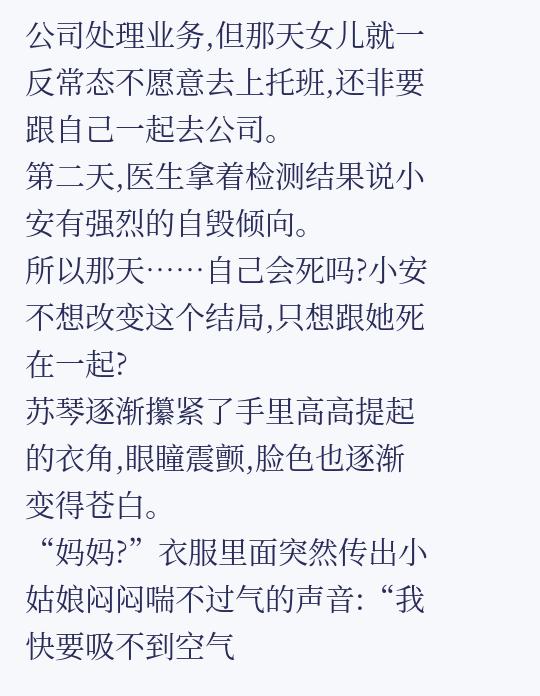公司处理业务,但那天女儿就一反常态不愿意去上托班,还非要跟自己一起去公司。
第二天,医生拿着检测结果说小安有强烈的自毁倾向。
所以那天……自己会死吗?小安不想改变这个结局,只想跟她死在一起?
苏琴逐渐攥紧了手里高高提起的衣角,眼瞳震颤,脸色也逐渐变得苍白。
“妈妈?”衣服里面突然传出小姑娘闷闷喘不过气的声音:“我快要吸不到空气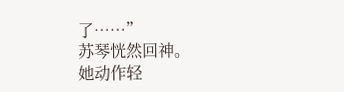了……”
苏琴恍然回神。
她动作轻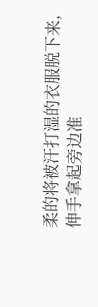柔的将被汗打湿的衣服脱下来,伸手拿起旁边准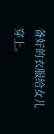备好的衣服给女儿穿上。